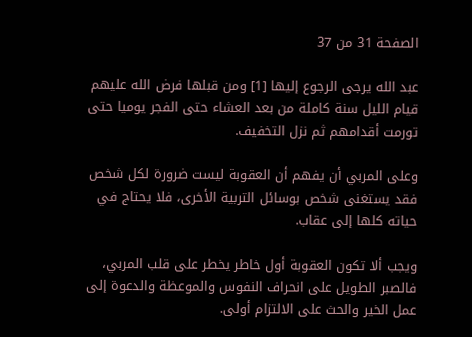الصفحة 31 من 37

عبد الله يرجى الرجوع إليها [1] ومن قبلها فرض الله عليهم قيام الليل سنة كاملة من بعد العشاء حتى الفجر يوميا حتى تورمت أقدامهم ثم نزل التخفيف.

وعلى المربي أن يفهم أن العقوبة ليست ضرورة لكل شخص فقد يستغنى شخص بوسائل التربية الأخرى، فلا يحتاج في حياته كلها إلى عقاب.

ويجب ألا تكون العقوبة أول خاطر يخطر على قلب المربي، فالصبر الطويل على انحراف النفوس والموعظة والدعوة إلى عمل الخير والحث على الالتزام أولى.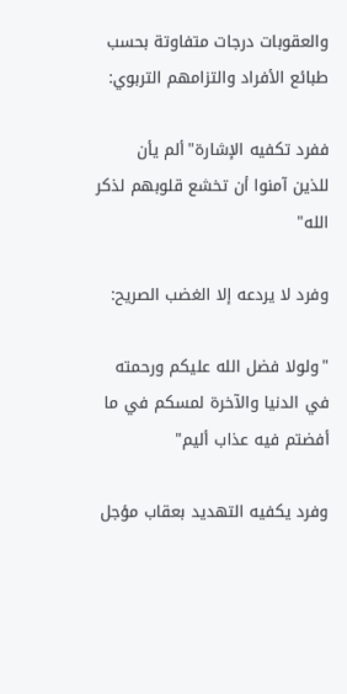والعقوبات درجات متفاوتة بحسب طبائع الأفراد والتزامهم التربوي:

ففرد تكفيه الإشارة"ألم يأن للذين آمنوا أن تخشع قلوبهم لذكر الله"

وفرد لا يردعه إلا الغضب الصريح:

"ولولا فضل الله عليكم ورحمته في الدنيا والآخرة لمسكم في ما أفضتم فيه عذاب أليم"

وفرد يكفيه التهديد بعقاب مؤجل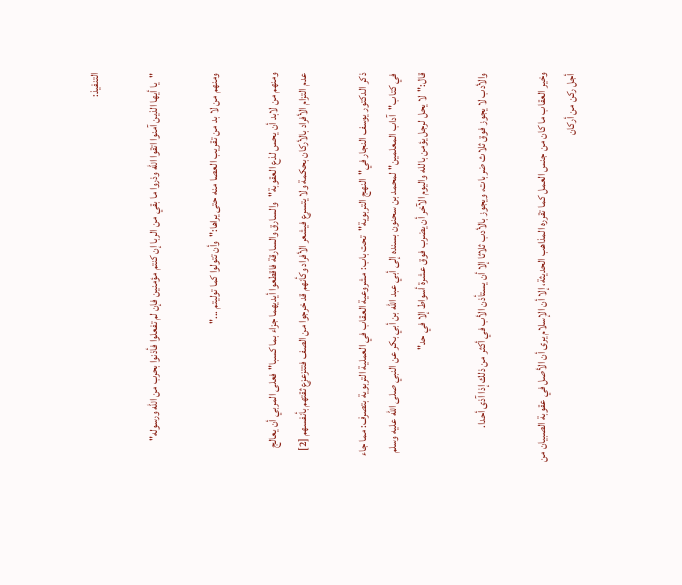التنفيذ:

"يا أيها الذين آمنوا اتقوا الله وذروا ما بقي من الربا إن كنتم مؤمنين فإن لم تفعلوا فأذنوا بحرب من الله ورسوله"

ومنهم من لا بد من تقريب العصا منه حتى يراها:"وأن تتولوا كما توليتم ..."

ومنهم من لابد أن يحس لذع العقوبة"والسارق والسارقة فاقطعوا أيديهما جزاء بما كسبا"فعلى المربي أن يعالج عدم التزام الأفراد بالأركان بحكمة ولا يتسرع فيشعر الأفراد وكأنهم قد خرجوا من الصف فتتزعزع ثقتهم بأنفسهم [2]

ذكر الدكتور يوسف النجار في"النهج التربوية"تحت باب: مشروعية العقاب في العملية التربوية بتصرف: مما جاء في كتاب"آداب المعلمين"لمحمد بن سحنون بسنده إلى أبي عبد الله بن أبي بكر عن النبي صلى الله عليه وسلم قال:"لا يحل لرجل يؤمن بالله واليوم الآخر أن يضرب فوق عشرة أسواط إلا في حد"

والأدب لا يجوز فوق ثلاث ضربات، ويجوز بالأدب ثلاثا إلا أن يستأذن الأب في أكثر من ذلك إذا آذى أحدا.

وخير العقاب ما كان من جنس العمل كما تقرره المذاهب الحديثة، إلا أن الإسلام يرى أن الأصل في عقوبة الصبيان من أجل ركن من أركان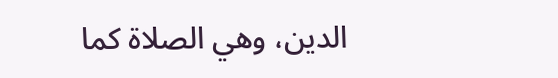الدين، وهي الصلاة كما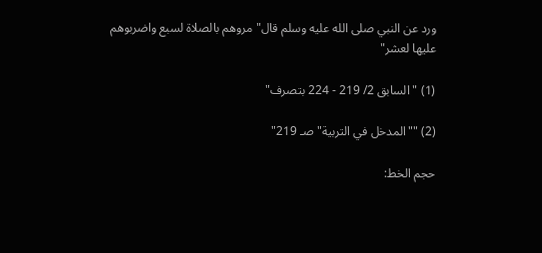ورد عن النبي صلى الله عليه وسلم قال"مروهم بالصلاة لسبع واضربوهم عليها لعشر"

(1) "السابق 2/ 219 - 224 بتصرف"

(2) ""المدخل في التربية"صـ 219"

حجم الخط: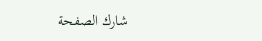شارك الصفحة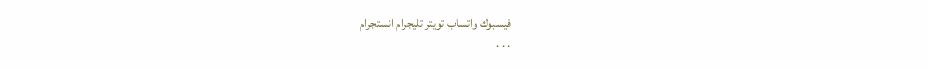فيسبوك واتساب تويتر تليجرام انستجرام
. . .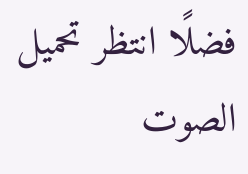فضلًا انتظر تحميل الصوت